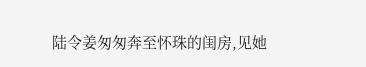陆令姜匆匆奔至怀珠的闺房,见她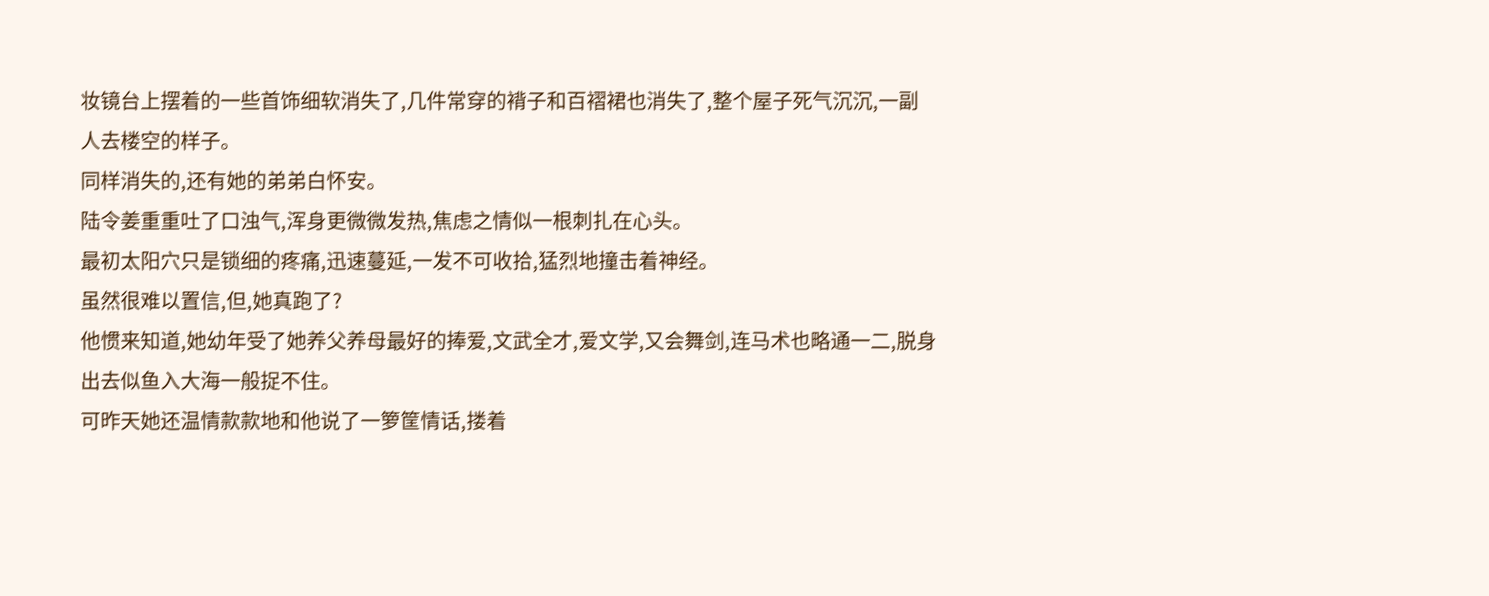妆镜台上摆着的一些首饰细软消失了,几件常穿的褙子和百褶裙也消失了,整个屋子死气沉沉,一副人去楼空的样子。
同样消失的,还有她的弟弟白怀安。
陆令姜重重吐了口浊气,浑身更微微发热,焦虑之情似一根刺扎在心头。
最初太阳穴只是锁细的疼痛,迅速蔓延,一发不可收拾,猛烈地撞击着神经。
虽然很难以置信,但,她真跑了?
他惯来知道,她幼年受了她养父养母最好的捧爱,文武全才,爱文学,又会舞剑,连马术也略通一二,脱身出去似鱼入大海一般捉不住。
可昨天她还温情款款地和他说了一箩筐情话,搂着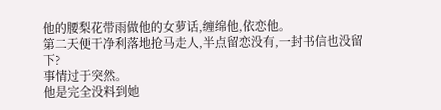他的腰梨花带雨做他的女萝话,缠绵他,依恋他。
第二天便干净利落地抢马走人,半点留恋没有,一封书信也没留下?
事情过于突然。
他是完全没料到她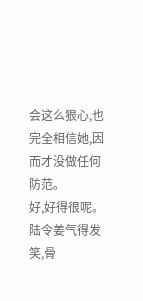会这么狠心,也完全相信她,因而才没做任何防范。
好,好得很呢。
陆令姜气得发笑,骨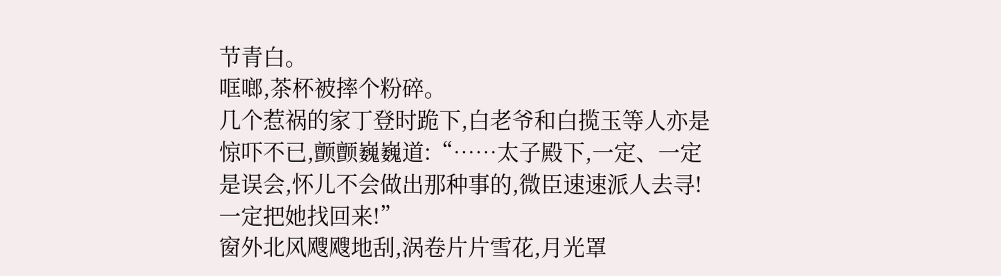节青白。
哐啷,茶杯被摔个粉碎。
几个惹祸的家丁登时跪下,白老爷和白揽玉等人亦是惊吓不已,颤颤巍巍道:“……太子殿下,一定、一定是误会,怀儿不会做出那种事的,微臣速速派人去寻!一定把她找回来!”
窗外北风飕飕地刮,涡卷片片雪花,月光罩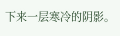下来一层寒冷的阴影。